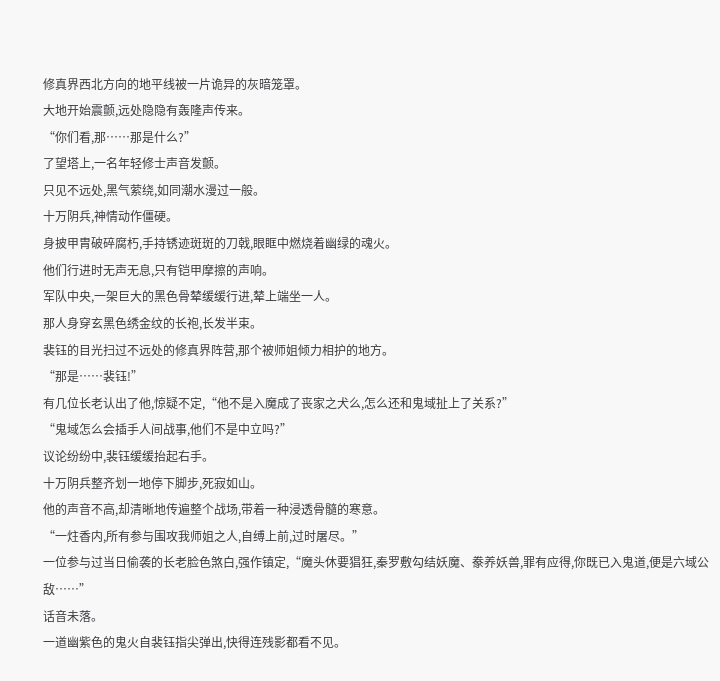修真界西北方向的地平线被一片诡异的灰暗笼罩。
大地开始震颤,远处隐隐有轰隆声传来。
“你们看,那……那是什么?”
了望塔上,一名年轻修士声音发颤。
只见不远处,黑气萦绕,如同潮水漫过一般。
十万阴兵,神情动作僵硬。
身披甲胄破碎腐朽,手持锈迹斑斑的刀戟,眼眶中燃烧着幽绿的魂火。
他们行进时无声无息,只有铠甲摩擦的声响。
军队中央,一架巨大的黑色骨辇缓缓行进,辇上端坐一人。
那人身穿玄黑色绣金纹的长袍,长发半束。
裴钰的目光扫过不远处的修真界阵营,那个被师姐倾力相护的地方。
“那是……裴钰!”
有几位长老认出了他,惊疑不定,“他不是入魔成了丧家之犬么,怎么还和鬼域扯上了关系?”
“鬼域怎么会插手人间战事,他们不是中立吗?”
议论纷纷中,裴钰缓缓抬起右手。
十万阴兵整齐划一地停下脚步,死寂如山。
他的声音不高,却清晰地传遍整个战场,带着一种浸透骨髓的寒意。
“一炷香内,所有参与围攻我师姐之人,自缚上前,过时屠尽。”
一位参与过当日偷袭的长老脸色煞白,强作镇定,“魔头休要猖狂,秦罗敷勾结妖魔、豢养妖兽,罪有应得,你既已入鬼道,便是六域公敌……”
话音未落。
一道幽紫色的鬼火自裴钰指尖弹出,快得连残影都看不见。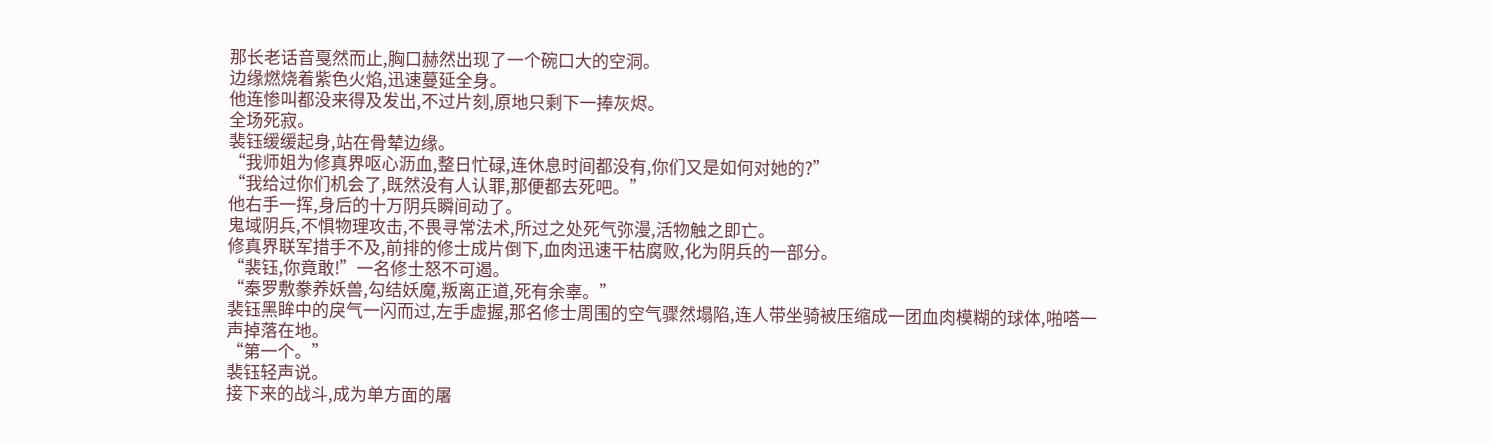那长老话音戛然而止,胸口赫然出现了一个碗口大的空洞。
边缘燃烧着紫色火焰,迅速蔓延全身。
他连惨叫都没来得及发出,不过片刻,原地只剩下一捧灰烬。
全场死寂。
裴钰缓缓起身,站在骨辇边缘。
“我师姐为修真界呕心沥血,整日忙碌,连休息时间都没有,你们又是如何对她的?”
“我给过你们机会了,既然没有人认罪,那便都去死吧。”
他右手一挥,身后的十万阴兵瞬间动了。
鬼域阴兵,不惧物理攻击,不畏寻常法术,所过之处死气弥漫,活物触之即亡。
修真界联军措手不及,前排的修士成片倒下,血肉迅速干枯腐败,化为阴兵的一部分。
“裴钰,你竟敢!”一名修士怒不可遏。
“秦罗敷豢养妖兽,勾结妖魔,叛离正道,死有余辜。”
裴钰黑眸中的戾气一闪而过,左手虚握,那名修士周围的空气骤然塌陷,连人带坐骑被压缩成一团血肉模糊的球体,啪嗒一声掉落在地。
“第一个。”
裴钰轻声说。
接下来的战斗,成为单方面的屠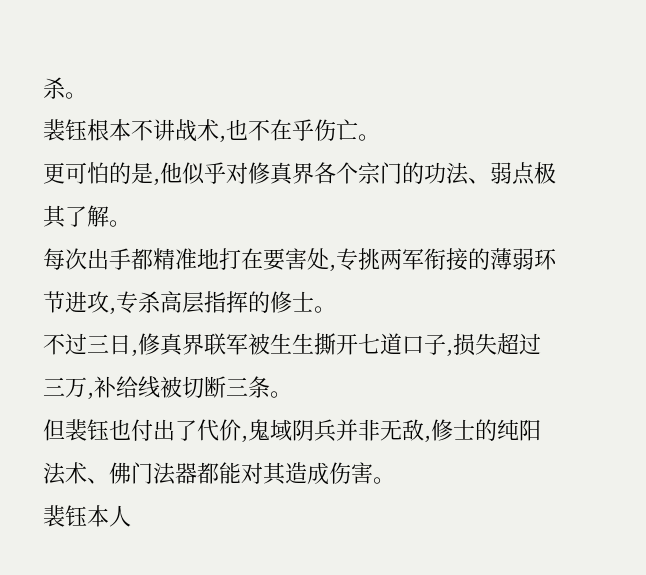杀。
裴钰根本不讲战术,也不在乎伤亡。
更可怕的是,他似乎对修真界各个宗门的功法、弱点极其了解。
每次出手都精准地打在要害处,专挑两军衔接的薄弱环节进攻,专杀高层指挥的修士。
不过三日,修真界联军被生生撕开七道口子,损失超过三万,补给线被切断三条。
但裴钰也付出了代价,鬼域阴兵并非无敌,修士的纯阳法术、佛门法器都能对其造成伤害。
裴钰本人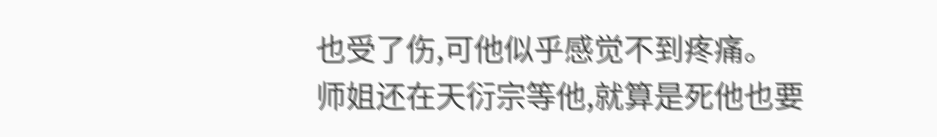也受了伤,可他似乎感觉不到疼痛。
师姐还在天衍宗等他,就算是死他也要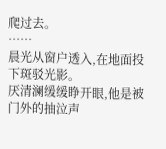爬过去。
……
晨光从窗户透入,在地面投下斑驳光影。
厌清澜缓缓睁开眼,他是被门外的抽泣声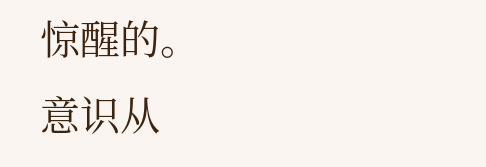惊醒的。
意识从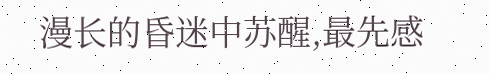漫长的昏迷中苏醒,最先感